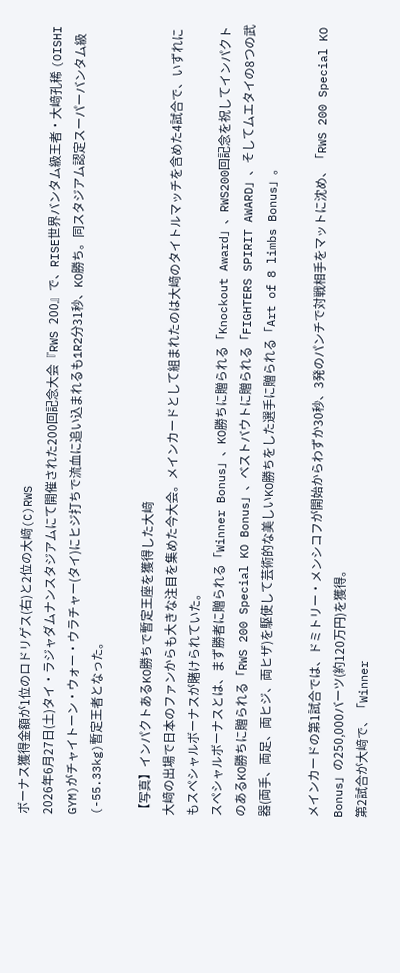ボーナス獲得金額が1位のロドリゲス(右)と2位の大﨑(C)RWS
2026年6月27日(土)タイ・ラジャダムナンスタジアムにて開催された200回記念大会『RWS 200』で、RISE世界バンタム級王者・大﨑孔稀 (OISHI GYM)がチャイトーン・ウォー・ウラチャー(タイ)にヒジ打ちで流血に追い込まれるも1R2分31秒、KO勝ち。同スタジアム認定スーパーバンタム級(-55.33kg)暫定王者となった。

【写真】インパクトあるKO勝ちで暫定王座を獲得した大﨑
大﨑の出場で日本のファンからも大きな注目を集めた今大会。メインカードとして組まれたのは大﨑のタイトルマッチを含めた4試合で、いずれにもスペシャルボーナスが賭けられていた。
スペシャルボーナスとは、まず勝者に贈られる「Winner Bonus」、KO勝ちに贈られる「Knockout Award」、RWS200回記念を祝してインパクトのあるKO勝ちに贈られる「RWS 200 Special KO Bonus」、ベストバウトに贈られる「FIGHTERS SPIRIT AWARD」、そしてムエタイの8つの武器(両手、両足、両ヒジ、両ヒザ)を駆使して芸術的な美しいKO勝ちをした選手に贈られる「Art of 8 limbs Bonus」。

メインカードの第1試合では、ドミトリー・メンシコフが開始からわずか30秒、3発のパンチで対戦相手をマットに沈め、「RWS 200 Special KO Bonus」の250,000バーツ(約120万円)を獲得。
第2試合が大﨑で、「Winner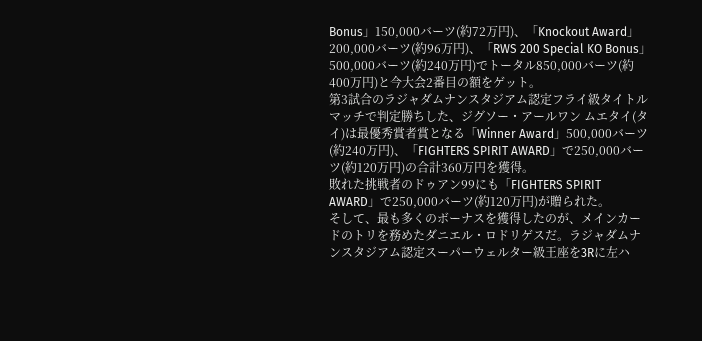Bonus」150,000バーツ(約72万円)、「Knockout Award」200,000バーツ(約96万円)、「RWS 200 Special KO Bonus」500,000バーツ(約240万円)でトータル850,000バーツ(約400万円)と今大会2番目の額をゲット。
第3試合のラジャダムナンスタジアム認定フライ級タイトルマッチで判定勝ちした、ジグソー・アールワン ムエタイ(タイ)は最優秀賞者賞となる「Winner Award」500,000バーツ(約240万円)、「FIGHTERS SPIRIT AWARD」で250,000バーツ(約120万円)の合計360万円を獲得。
敗れた挑戦者のドゥアン99にも「FIGHTERS SPIRIT AWARD」で250,000バーツ(約120万円)が贈られた。
そして、最も多くのボーナスを獲得したのが、メインカードのトリを務めたダニエル・ロドリゲスだ。ラジャダムナンスタジアム認定スーパーウェルター級王座を3Rに左ハ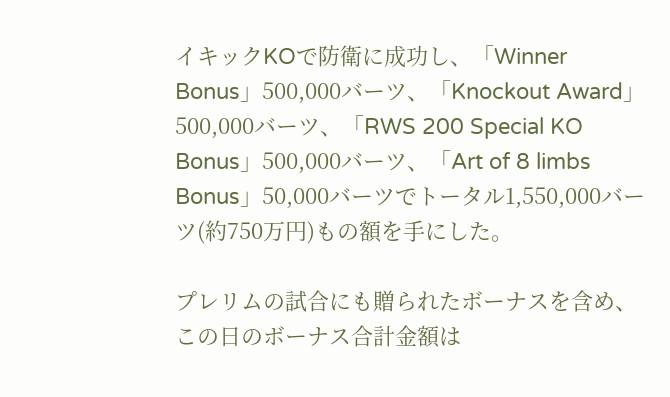イキックKOで防衛に成功し、「Winner Bonus」500,000バーツ、「Knockout Award」500,000バーツ、「RWS 200 Special KO Bonus」500,000バーツ、「Art of 8 limbs Bonus」50,000バーツでトータル1,550,000バーツ(約750万円)もの額を手にした。

プレリムの試合にも贈られたボーナスを含め、この日のボーナス合計金額は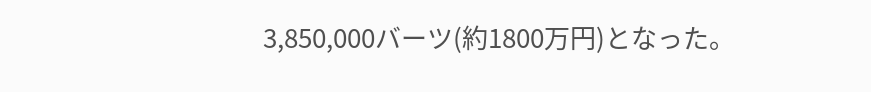3,850,000バーツ(約1800万円)となった。